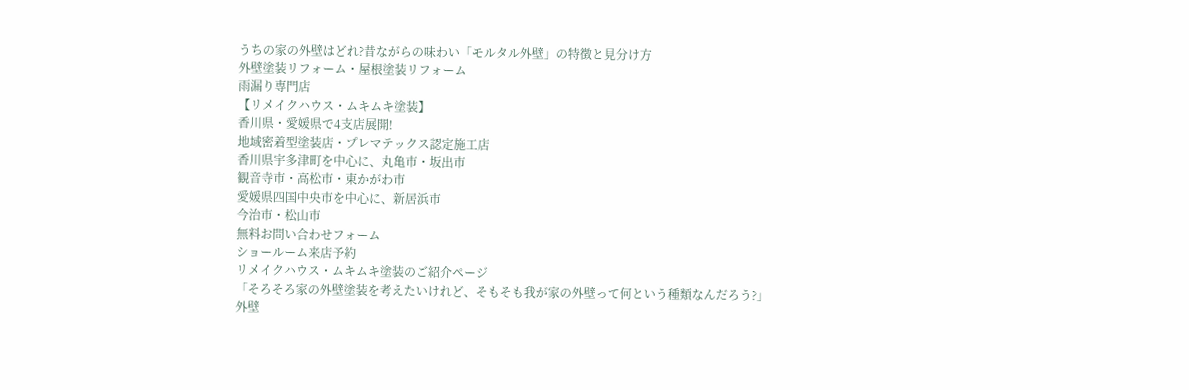うちの家の外壁はどれ?昔ながらの味わい「モルタル外壁」の特徴と見分け方
外壁塗装リフォーム・屋根塗装リフォーム
雨漏り専門店
【リメイクハウス・ムキムキ塗装】
香川県・愛媛県で4支店展開!
地域密着型塗装店・プレマテックス認定施工店
香川県宇多津町を中心に、丸亀市・坂出市
観音寺市・高松市・東かがわ市
愛媛県四国中央市を中心に、新居浜市
今治市・松山市
無料お問い合わせフォーム
ショールーム来店予約
リメイクハウス・ムキムキ塗装のご紹介ページ
「そろそろ家の外壁塗装を考えたいけれど、そもそも我が家の外壁って何という種類なんだろう?」
外壁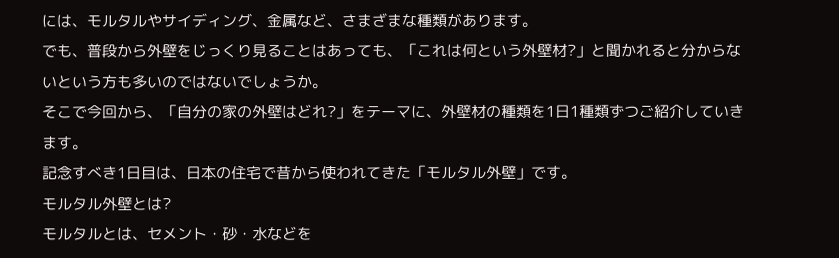には、モルタルやサイディング、金属など、さまざまな種類があります。
でも、普段から外壁をじっくり見ることはあっても、「これは何という外壁材?」と聞かれると分からないという方も多いのではないでしょうか。
そこで今回から、「自分の家の外壁はどれ?」をテーマに、外壁材の種類を1日1種類ずつご紹介していきます。
記念すべき1日目は、日本の住宅で昔から使われてきた「モルタル外壁」です。
モルタル外壁とは?
モルタルとは、セメント・砂・水などを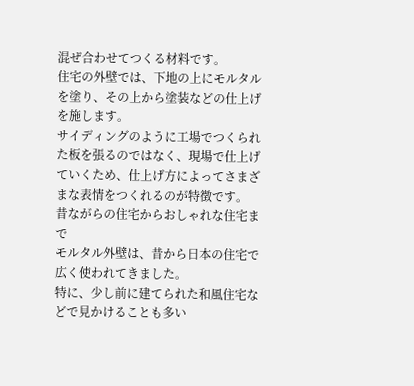混ぜ合わせてつくる材料です。
住宅の外壁では、下地の上にモルタルを塗り、その上から塗装などの仕上げを施します。
サイディングのように工場でつくられた板を張るのではなく、現場で仕上げていくため、仕上げ方によってさまざまな表情をつくれるのが特徴です。
昔ながらの住宅からおしゃれな住宅まで
モルタル外壁は、昔から日本の住宅で広く使われてきました。
特に、少し前に建てられた和風住宅などで見かけることも多い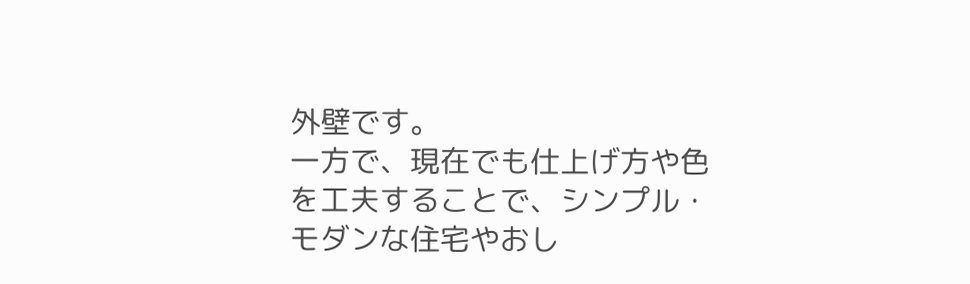外壁です。
一方で、現在でも仕上げ方や色を工夫することで、シンプル・モダンな住宅やおし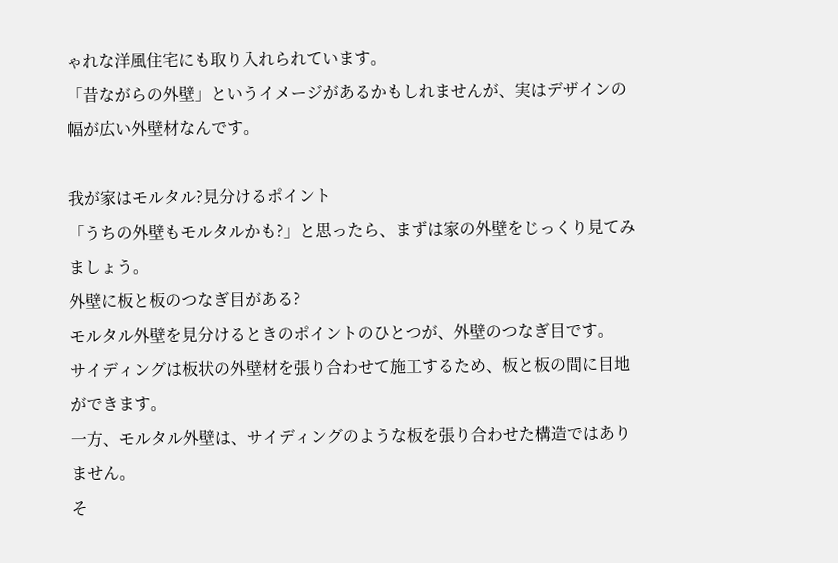ゃれな洋風住宅にも取り入れられています。
「昔ながらの外壁」というイメージがあるかもしれませんが、実はデザインの幅が広い外壁材なんです。

我が家はモルタル?見分けるポイント
「うちの外壁もモルタルかも?」と思ったら、まずは家の外壁をじっくり見てみましょう。
外壁に板と板のつなぎ目がある?
モルタル外壁を見分けるときのポイントのひとつが、外壁のつなぎ目です。
サイディングは板状の外壁材を張り合わせて施工するため、板と板の間に目地ができます。
一方、モルタル外壁は、サイディングのような板を張り合わせた構造ではありません。
そ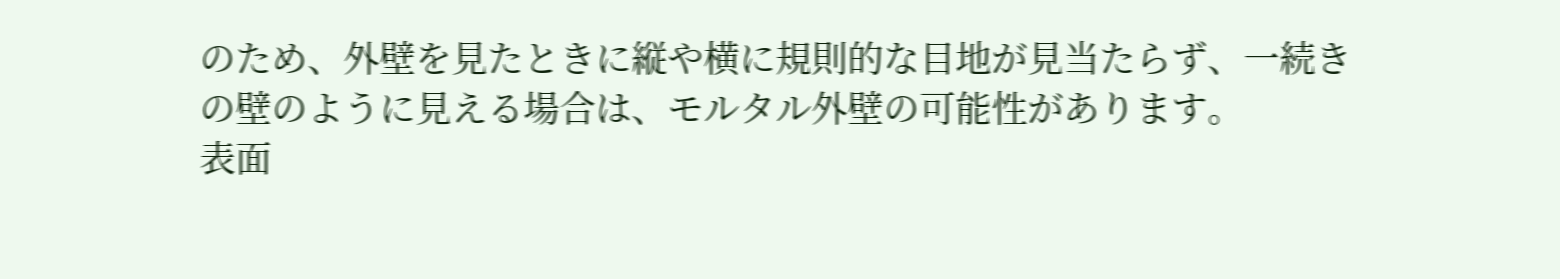のため、外壁を見たときに縦や横に規則的な目地が見当たらず、一続きの壁のように見える場合は、モルタル外壁の可能性があります。
表面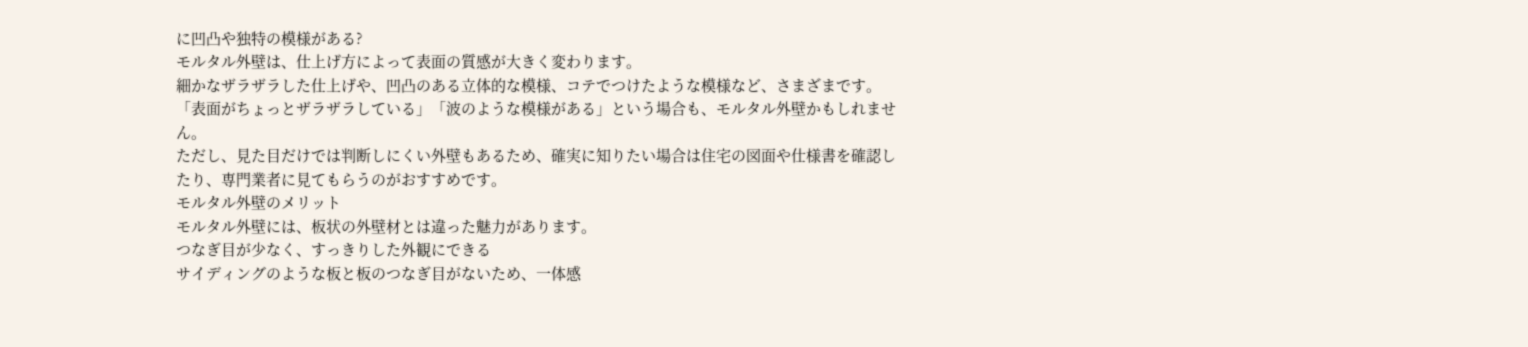に凹凸や独特の模様がある?
モルタル外壁は、仕上げ方によって表面の質感が大きく変わります。
細かなザラザラした仕上げや、凹凸のある立体的な模様、コテでつけたような模様など、さまざまです。
「表面がちょっとザラザラしている」「波のような模様がある」という場合も、モルタル外壁かもしれません。
ただし、見た目だけでは判断しにくい外壁もあるため、確実に知りたい場合は住宅の図面や仕様書を確認したり、専門業者に見てもらうのがおすすめです。
モルタル外壁のメリット
モルタル外壁には、板状の外壁材とは違った魅力があります。
つなぎ目が少なく、すっきりした外観にできる
サイディングのような板と板のつなぎ目がないため、一体感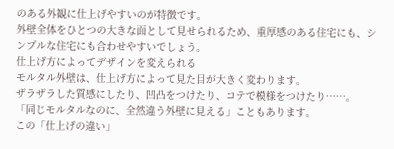のある外観に仕上げやすいのが特徴です。
外壁全体をひとつの大きな面として見せられるため、重厚感のある住宅にも、シンプルな住宅にも合わせやすいでしょう。
仕上げ方によってデザインを変えられる
モルタル外壁は、仕上げ方によって見た目が大きく変わります。
ザラザラした質感にしたり、凹凸をつけたり、コテで模様をつけたり……。
「同じモルタルなのに、全然違う外壁に見える」こともあります。
この「仕上げの違い」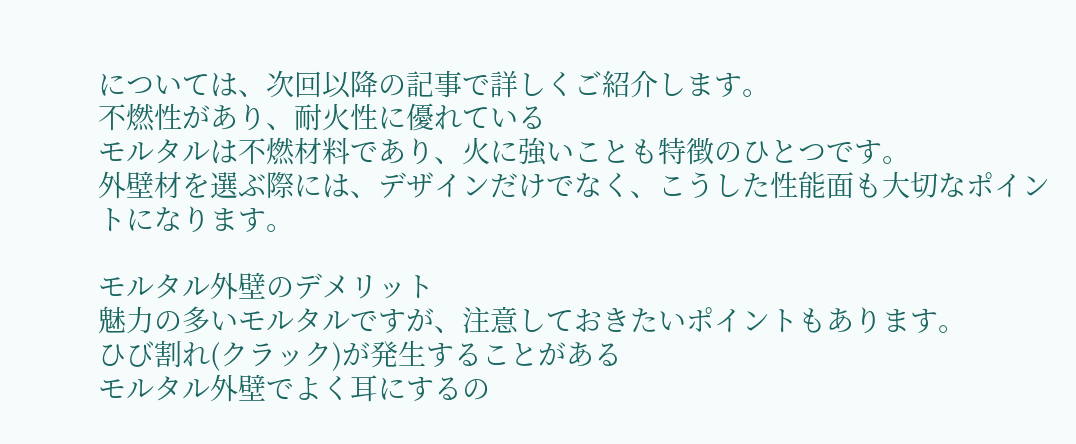については、次回以降の記事で詳しくご紹介します。
不燃性があり、耐火性に優れている
モルタルは不燃材料であり、火に強いことも特徴のひとつです。
外壁材を選ぶ際には、デザインだけでなく、こうした性能面も大切なポイントになります。

モルタル外壁のデメリット
魅力の多いモルタルですが、注意しておきたいポイントもあります。
ひび割れ(クラック)が発生することがある
モルタル外壁でよく耳にするの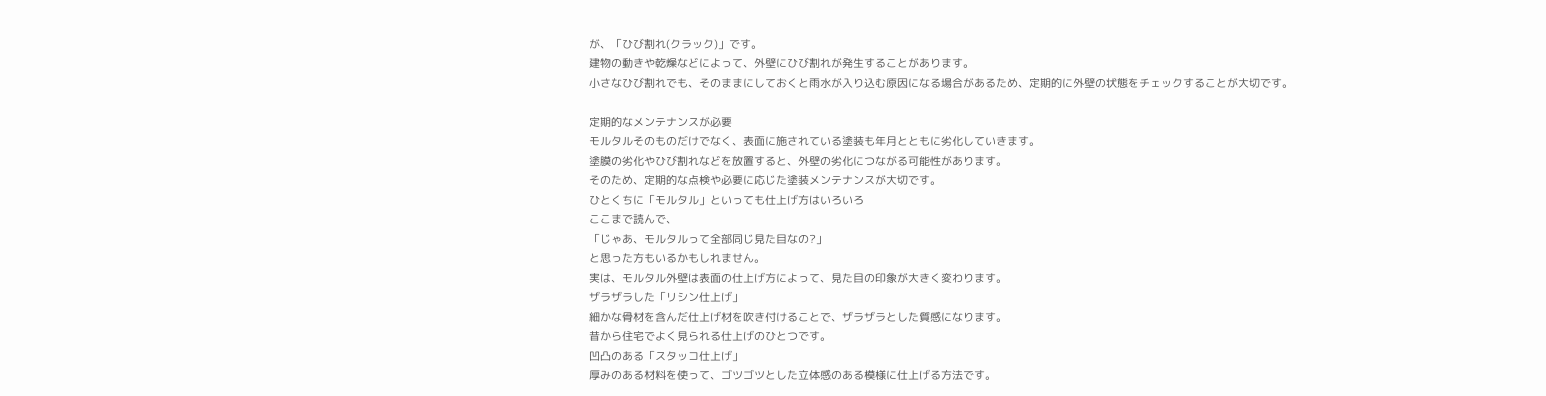が、「ひび割れ(クラック)」です。
建物の動きや乾燥などによって、外壁にひび割れが発生することがあります。
小さなひび割れでも、そのままにしておくと雨水が入り込む原因になる場合があるため、定期的に外壁の状態をチェックすることが大切です。

定期的なメンテナンスが必要
モルタルそのものだけでなく、表面に施されている塗装も年月とともに劣化していきます。
塗膜の劣化やひび割れなどを放置すると、外壁の劣化につながる可能性があります。
そのため、定期的な点検や必要に応じた塗装メンテナンスが大切です。
ひとくちに「モルタル」といっても仕上げ方はいろいろ
ここまで読んで、
「じゃあ、モルタルって全部同じ見た目なの?」
と思った方もいるかもしれません。
実は、モルタル外壁は表面の仕上げ方によって、見た目の印象が大きく変わります。
ザラザラした「リシン仕上げ」
細かな骨材を含んだ仕上げ材を吹き付けることで、ザラザラとした質感になります。
昔から住宅でよく見られる仕上げのひとつです。
凹凸のある「スタッコ仕上げ」
厚みのある材料を使って、ゴツゴツとした立体感のある模様に仕上げる方法です。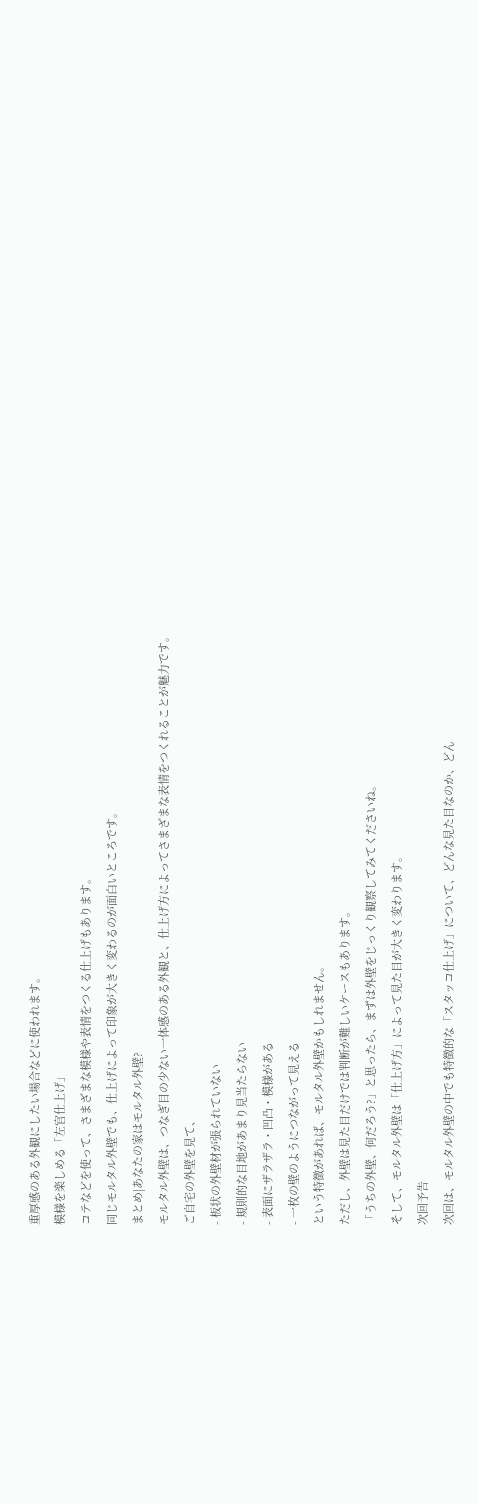重厚感のある外観にしたい場合などに使われます。
模様を楽しめる「左官仕上げ」
コテなどを使って、さまざまな模様や表情をつくる仕上げもあります。
同じモルタル外壁でも、仕上げによって印象が大きく変わるのが面白いところです。
まとめ|あなたの家はモルタル外壁?
モルタル外壁は、つなぎ目の少ない一体感のある外観と、仕上げ方によってさまざまな表情をつくれることが魅力です。
ご自宅の外壁を見て、
- 板状の外壁材が張られていない
- 規則的な目地があまり見当たらない
- 表面にザラザラ・凹凸・模様がある
- 一枚の壁のようにつながって見える
という特徴があれば、モルタル外壁かもしれません。
ただし、外壁は見た目だけでは判断が難しいケースもあります。
「うちの外壁、何だろう?」と思ったら、まずは外壁をじっくり観察してみてくださいね。
そして、モルタル外壁は「仕上げ方」によって見た目が大きく変わります。
次回予告
次回は、モルタル外壁の中でも特徴的な「スタッコ仕上げ」について、どんな見た目なのか、どん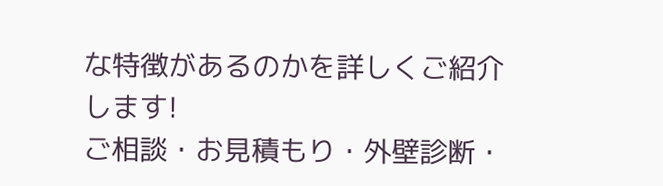な特徴があるのかを詳しくご紹介します!
ご相談・お見積もり・外壁診断・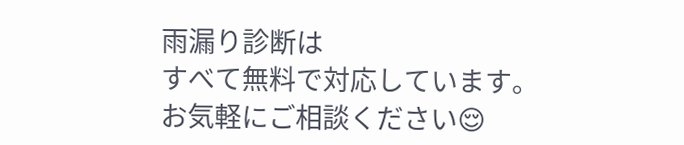雨漏り診断は
すべて無料で対応しています。
お気軽にご相談ください😌